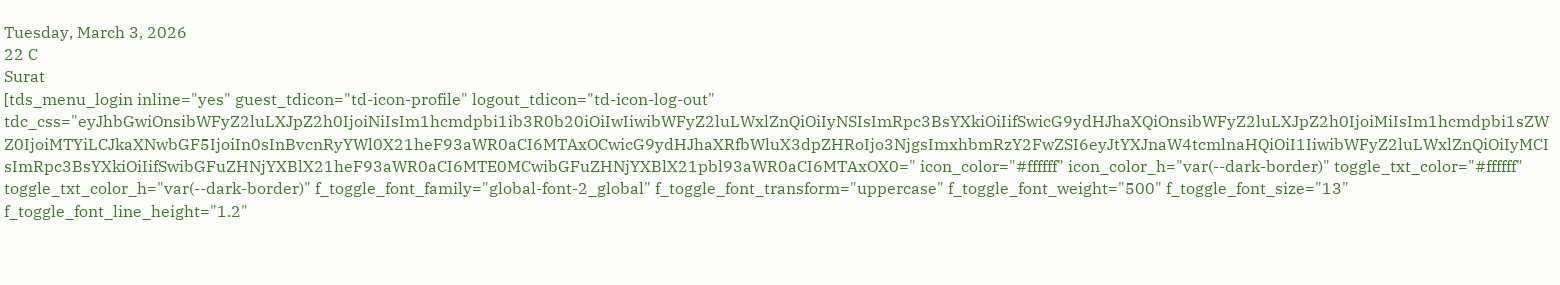Tuesday, March 3, 2026
22 C
Surat
[tds_menu_login inline="yes" guest_tdicon="td-icon-profile" logout_tdicon="td-icon-log-out" tdc_css="eyJhbGwiOnsibWFyZ2luLXJpZ2h0IjoiNiIsIm1hcmdpbi1ib3R0b20iOiIwIiwibWFyZ2luLWxlZnQiOiIyNSIsImRpc3BsYXkiOiIifSwicG9ydHJhaXQiOnsibWFyZ2luLXJpZ2h0IjoiMiIsIm1hcmdpbi1sZWZ0IjoiMTYiLCJkaXNwbGF5IjoiIn0sInBvcnRyYWl0X21heF93aWR0aCI6MTAxOCwicG9ydHJhaXRfbWluX3dpZHRoIjo3NjgsImxhbmRzY2FwZSI6eyJtYXJnaW4tcmlnaHQiOiI1IiwibWFyZ2luLWxlZnQiOiIyMCIsImRpc3BsYXkiOiIifSwibGFuZHNjYXBlX21heF93aWR0aCI6MTE0MCwibGFuZHNjYXBlX21pbl93aWR0aCI6MTAxOX0=" icon_color="#ffffff" icon_color_h="var(--dark-border)" toggle_txt_color="#ffffff" toggle_txt_color_h="var(--dark-border)" f_toggle_font_family="global-font-2_global" f_toggle_font_transform="uppercase" f_toggle_font_weight="500" f_toggle_font_size="13" f_toggle_font_line_height="1.2"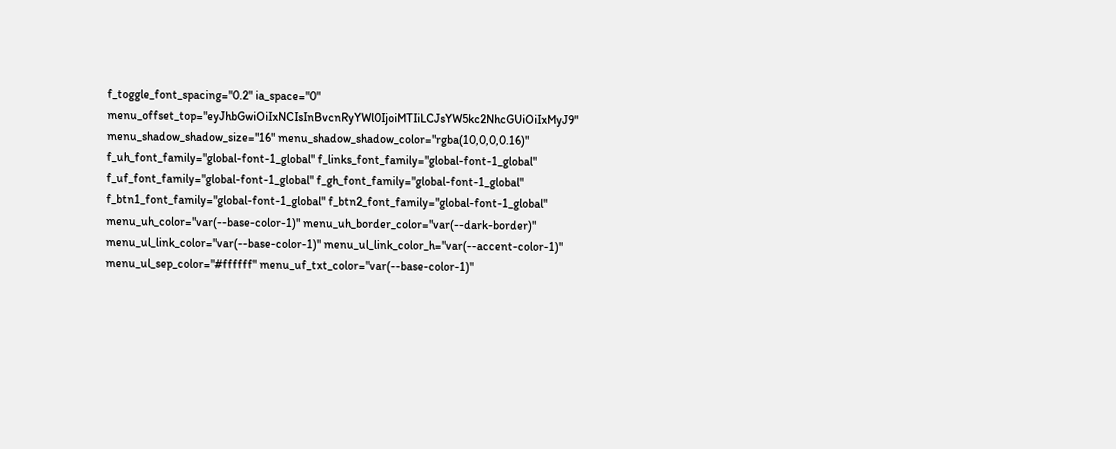f_toggle_font_spacing="0.2" ia_space="0" menu_offset_top="eyJhbGwiOiIxNCIsInBvcnRyYWl0IjoiMTIiLCJsYW5kc2NhcGUiOiIxMyJ9" menu_shadow_shadow_size="16" menu_shadow_shadow_color="rgba(10,0,0,0.16)" f_uh_font_family="global-font-1_global" f_links_font_family="global-font-1_global" f_uf_font_family="global-font-1_global" f_gh_font_family="global-font-1_global" f_btn1_font_family="global-font-1_global" f_btn2_font_family="global-font-1_global" menu_uh_color="var(--base-color-1)" menu_uh_border_color="var(--dark-border)" menu_ul_link_color="var(--base-color-1)" menu_ul_link_color_h="var(--accent-color-1)" menu_ul_sep_color="#ffffff" menu_uf_txt_color="var(--base-color-1)"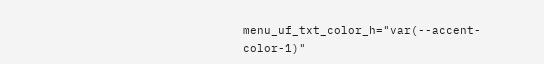menu_uf_txt_color_h="var(--accent-color-1)"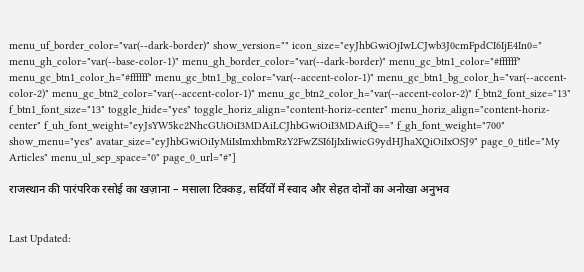menu_uf_border_color="var(--dark-border)" show_version="" icon_size="eyJhbGwiOjIwLCJwb3J0cmFpdCI6IjE4In0=" menu_gh_color="var(--base-color-1)" menu_gh_border_color="var(--dark-border)" menu_gc_btn1_color="#ffffff" menu_gc_btn1_color_h="#ffffff" menu_gc_btn1_bg_color="var(--accent-color-1)" menu_gc_btn1_bg_color_h="var(--accent-color-2)" menu_gc_btn2_color="var(--accent-color-1)" menu_gc_btn2_color_h="var(--accent-color-2)" f_btn2_font_size="13" f_btn1_font_size="13" toggle_hide="yes" toggle_horiz_align="content-horiz-center" menu_horiz_align="content-horiz-center" f_uh_font_weight="eyJsYW5kc2NhcGUiOiI3MDAiLCJhbGwiOiI3MDAifQ==" f_gh_font_weight="700" show_menu="yes" avatar_size="eyJhbGwiOiIyMiIsImxhbmRzY2FwZSI6IjIxIiwicG9ydHJhaXQiOiIxOSJ9" page_0_title="My Articles" menu_ul_sep_space="0" page_0_url="#"]

राजस्थान की पारंपरिक रसोई का खज़ाना – मसाला टिक्कड़, सर्दियों में स्वाद और सेहत दोनों का अनोखा अनुभव


Last Updated: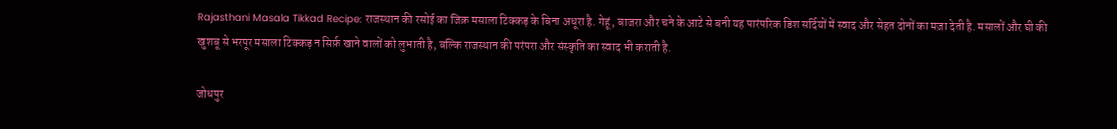Rajasthani Masala Tikkad Recipe: राजस्थान की रसोई का जिक्र मसाला टिक्कड़ के बिना अधूरा है. गेहूं, बाजरा और चने के आटे से बनी यह पारंपरिक डिश सर्दियों में स्वाद और सेहत दोनों का मज़ा देती है. मसालों और घी की खुशबू से भरपूर मसाला टिक्कड़ न सिर्फ़ खाने वालों को लुभाती है, बल्कि राजस्थान की परंपरा और संस्कृति का स्वाद भी कराती है.

जोधपुर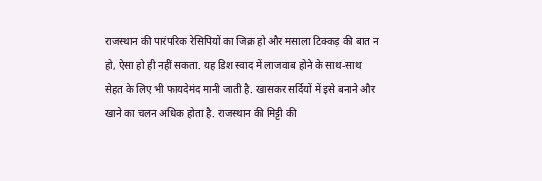राजस्थान की पारंपरिक रेसिपियों का जिक्र हो और मसाला टिक्कड़ की बात न हो, ऐसा हो ही नहीं सकता. यह डिश स्वाद में लाजवाब होने के साथ-साथ सेहत के लिए भी फायदेमंद मानी जाती है. खासकर सर्दियों में इसे बनाने और खाने का चलन अधिक होता है. राजस्थान की मिट्टी की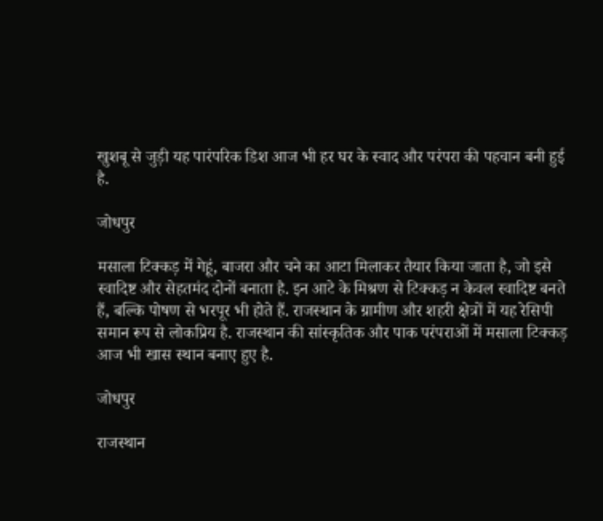खुशबू से जुड़ी यह पारंपरिक डिश आज भी हर घर के स्वाद और परंपरा की पहचान बनी हुई है.

जोधपुर

मसाला टिक्कड़ में गेहूं, बाजरा और चने का आटा मिलाकर तैयार किया जाता है, जो इसे स्वादिष्ट और सेहतमंद दोनों बनाता है. इन आटे के मिश्रण से टिक्कड़ न केवल स्वादिष्ट बनते हैं, बल्कि पोषण से भरपूर भी होते हैं. राजस्थान के ग्रामीण और शहरी क्षेत्रों में यह रेसिपी समान रूप से लोकप्रिय है. राजस्थान की सांस्कृतिक और पाक परंपराओं में मसाला टिक्कड़ आज भी खास स्थान बनाए हुए है.

जोधपुर

राजस्थान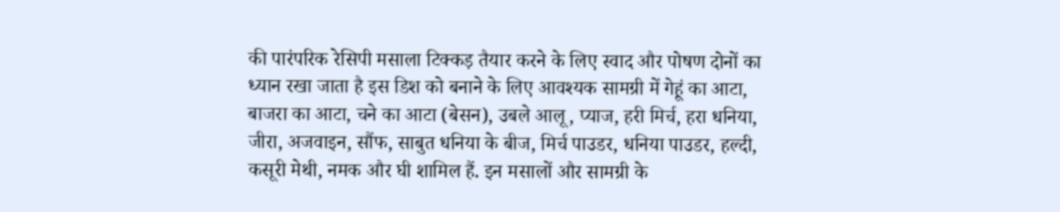की पारंपरिक रेसिपी मसाला टिक्कड़ तैयार करने के लिए स्वाद और पोषण दोनों का ध्यान रखा जाता है इस डिश को बनाने के लिए आवश्यक सामग्री में गेहूं का आटा, बाजरा का आटा, चने का आटा (बेसन), उबले आलू, प्याज, हरी मिर्च, हरा धनिया, जीरा, अजवाइन, सौंफ, साबुत धनिया के बीज, मिर्च पाउडर, धनिया पाउडर, हल्दी, कसूरी मेथी, नमक और घी शामिल हैं. इन मसालों और सामग्री के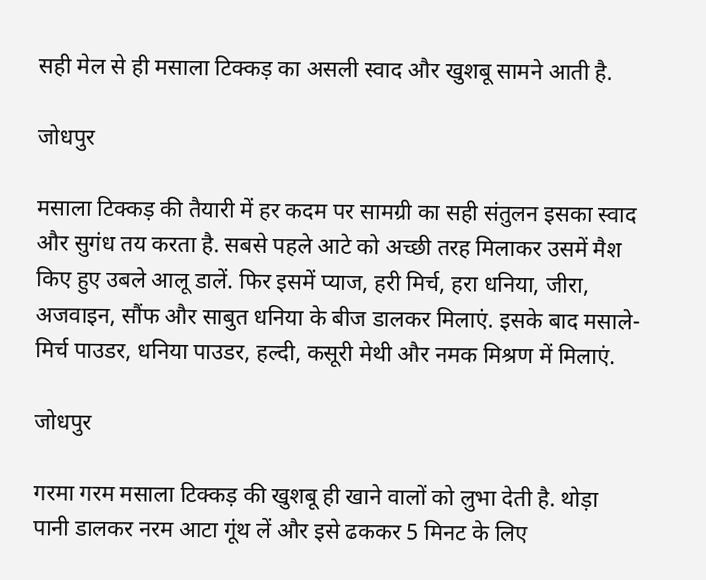सही मेल से ही मसाला टिक्कड़ का असली स्वाद और खुशबू सामने आती है.

जोधपुर

मसाला टिक्कड़ की तैयारी में हर कदम पर सामग्री का सही संतुलन इसका स्वाद और सुगंध तय करता है. सबसे पहले आटे को अच्छी तरह मिलाकर उसमें मैश किए हुए उबले आलू डालें. फिर इसमें प्याज, हरी मिर्च, हरा धनिया, जीरा, अजवाइन, सौंफ और साबुत धनिया के बीज डालकर मिलाएं. इसके बाद मसाले-मिर्च पाउडर, धनिया पाउडर, हल्दी, कसूरी मेथी और नमक मिश्रण में मिलाएं.

जोधपुर

गरमा गरम मसाला टिक्कड़ की खुशबू ही खाने वालों को लुभा देती है. थोड़ा पानी डालकर नरम आटा गूंथ लें और इसे ढककर 5 मिनट के लिए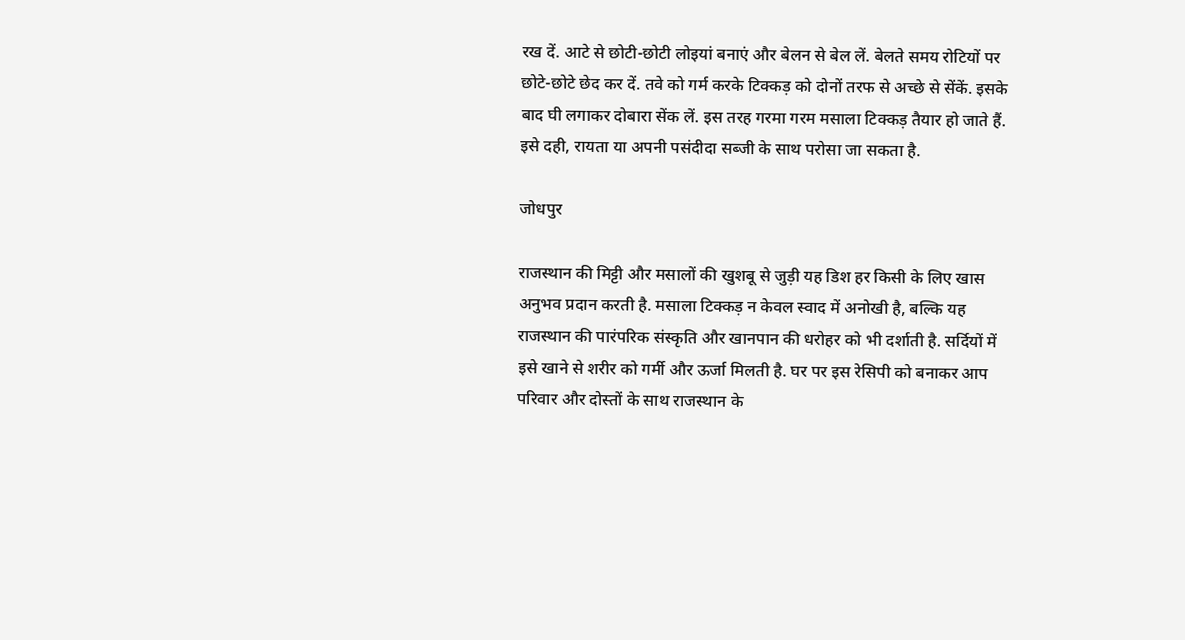रख दें. आटे से छोटी-छोटी लोइयां बनाएं और बेलन से बेल लें. बेलते समय रोटियों पर छोटे-छोटे छेद कर दें. तवे को गर्म करके टिक्कड़ को दोनों तरफ से अच्छे से सेंकें. इसके बाद घी लगाकर दोबारा सेंक लें. इस तरह गरमा गरम मसाला टिक्कड़ तैयार हो जाते हैं. इसे दही, रायता या अपनी पसंदीदा सब्जी के साथ परोसा जा सकता है.

जोधपुर

राजस्थान की मिट्टी और मसालों की खुशबू से जुड़ी यह डिश हर किसी के लिए खास अनुभव प्रदान करती है. मसाला टिक्कड़ न केवल स्वाद में अनोखी है, बल्कि यह राजस्थान की पारंपरिक संस्कृति और खानपान की धरोहर को भी दर्शाती है. सर्दियों में इसे खाने से शरीर को गर्मी और ऊर्जा मिलती है. घर पर इस रेसिपी को बनाकर आप परिवार और दोस्तों के साथ राजस्थान के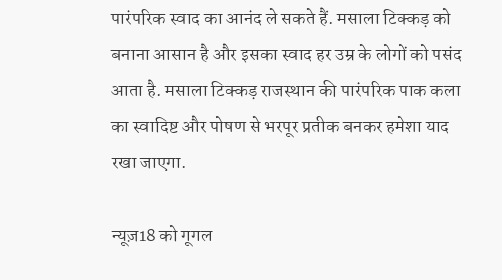पारंपरिक स्वाद का आनंद ले सकते हैं. मसाला टिक्कड़ को बनाना आसान है और इसका स्वाद हर उम्र के लोगों को पसंद आता है. मसाला टिक्कड़ राजस्थान की पारंपरिक पाक कला का स्वादिष्ट और पोषण से भरपूर प्रतीक बनकर हमेशा याद रखा जाएगा.

न्यूज़18 को गूगल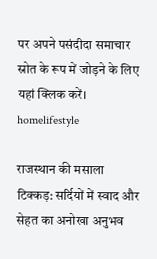पर अपने पसंदीदा समाचार स्रोत के रूप में जोड़ने के लिए यहां क्लिक करें।
homelifestyle

राजस्थान की मसाला टिक्कड़: सर्दियों में स्वाद और सेहत का अनोखा अनुभव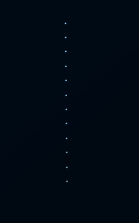.
.
.
.
.
.
.
.
.
.
.
.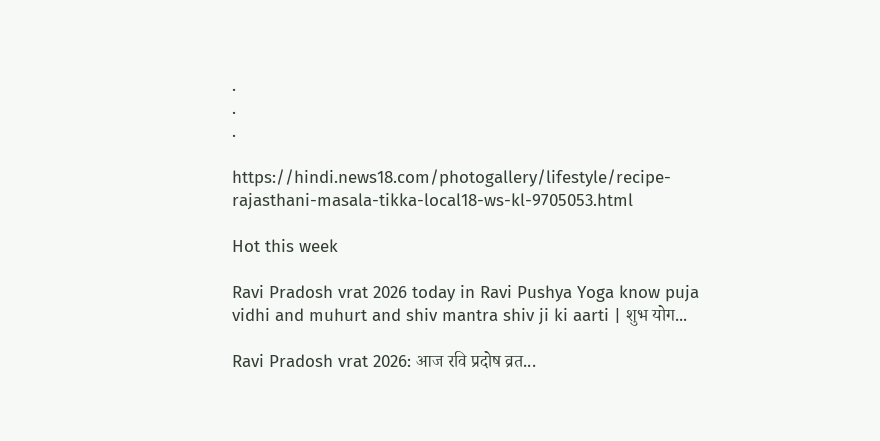.
.
.

https://hindi.news18.com/photogallery/lifestyle/recipe-rajasthani-masala-tikka-local18-ws-kl-9705053.html

Hot this week

Ravi Pradosh vrat 2026 today in Ravi Pushya Yoga know puja vidhi and muhurt and shiv mantra shiv ji ki aarti | शुभ योग...

Ravi Pradosh vrat 2026: आज रवि प्रदोष व्रत...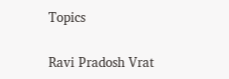Topics

Ravi Pradosh Vrat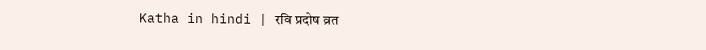Katha in hindi | रवि प्रदोष व्रत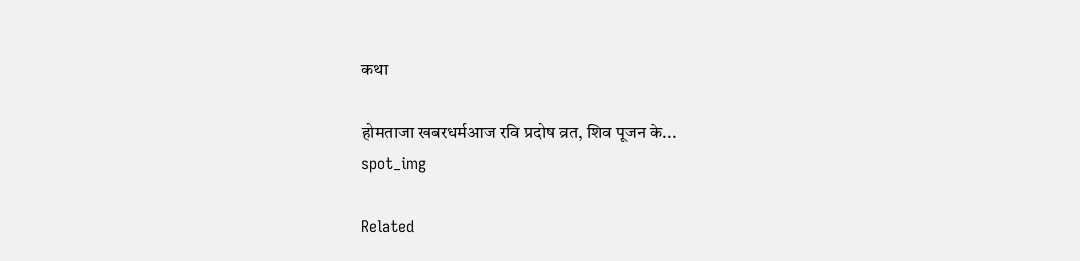कथा

होमताजा खबरधर्मआज रवि प्रदोष व्रत, शिव पूजन के...
spot_img

Related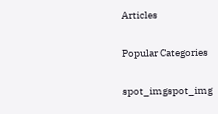Articles

Popular Categories

spot_imgspot_img